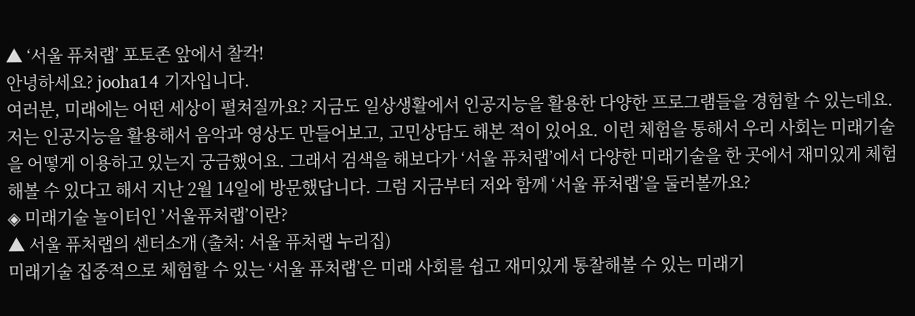▲ ‘서울 퓨처랩’ 포토존 앞에서 찰칵!
안녕하세요? jooha14 기자입니다.
여러분, 미래에는 어떤 세상이 펼쳐질까요? 지금도 일상생활에서 인공지능을 활용한 다양한 프로그램들을 경험할 수 있는데요. 저는 인공지능을 활용해서 음악과 영상도 만들어보고, 고민상담도 해본 적이 있어요. 이런 체험을 통해서 우리 사회는 미래기술을 어떻게 이용하고 있는지 궁금했어요. 그래서 검색을 해보다가 ‘서울 퓨처랩’에서 다양한 미래기술을 한 곳에서 재미있게 체험해볼 수 있다고 해서 지난 2월 14일에 방문했답니다. 그럼 지금부터 저와 함께 ‘서울 퓨처랩’을 둘러볼까요?
◈ 미래기술 놀이터인 ’서울퓨처랩’이란?
▲ 서울 퓨처랩의 센터소개 (출처: 서울 퓨처랩 누리집)
미래기술 집중적으로 체험할 수 있는 ‘서울 퓨처랩’은 미래 사회를 쉽고 재미있게 통찰해볼 수 있는 미래기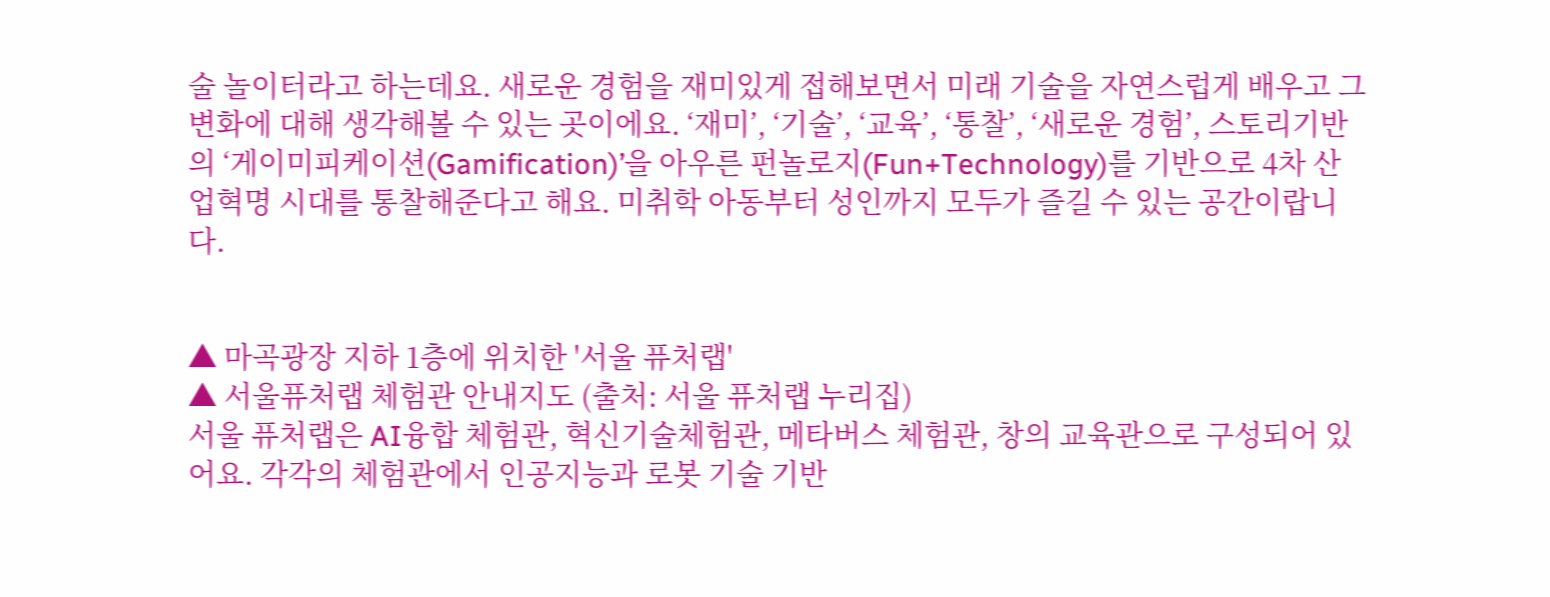술 놀이터라고 하는데요. 새로운 경험을 재미있게 접해보면서 미래 기술을 자연스럽게 배우고 그 변화에 대해 생각해볼 수 있는 곳이에요. ‘재미’, ‘기술’, ‘교육’, ‘통찰’, ‘새로운 경험’, 스토리기반의 ‘게이미피케이션(Gamification)’을 아우른 펀놀로지(Fun+Technology)를 기반으로 4차 산업혁명 시대를 통찰해준다고 해요. 미취학 아동부터 성인까지 모두가 즐길 수 있는 공간이랍니다.


▲ 마곡광장 지하 1층에 위치한 '서울 퓨처랩'
▲ 서울퓨처랩 체험관 안내지도 (출처: 서울 퓨처랩 누리집)
서울 퓨처랩은 AI융합 체험관, 혁신기술체험관, 메타버스 체험관, 창의 교육관으로 구성되어 있어요. 각각의 체험관에서 인공지능과 로봇 기술 기반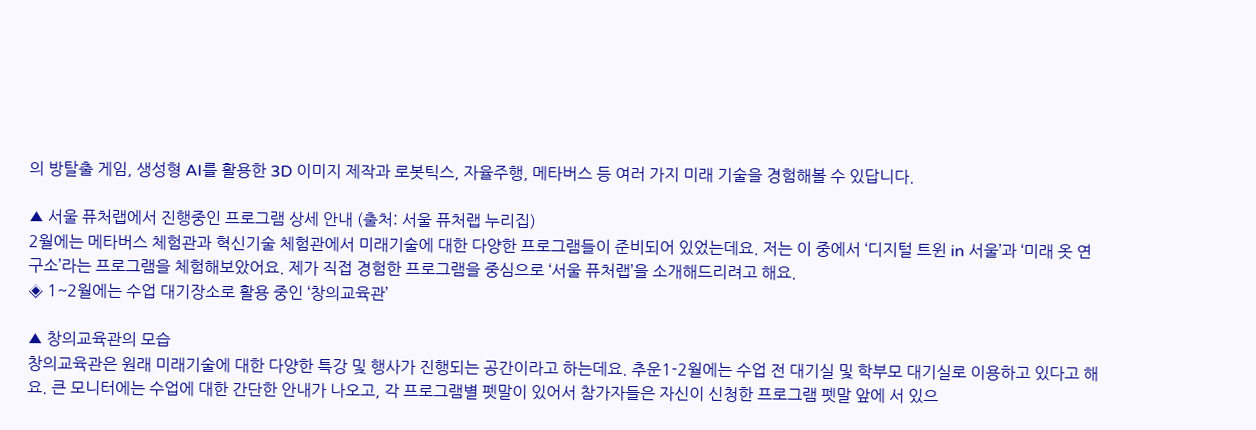의 방탈출 게임, 생성형 AI를 활용한 3D 이미지 제작과 로봇틱스, 자율주행, 메타버스 등 여러 가지 미래 기술을 경험해볼 수 있답니다.

▲ 서울 퓨처랩에서 진행중인 프로그램 상세 안내 (출처: 서울 퓨처랩 누리집)
2월에는 메타버스 체험관과 혁신기술 체험관에서 미래기술에 대한 다양한 프로그램들이 준비되어 있었는데요. 저는 이 중에서 ‘디지털 트윈 in 서울’과 ‘미래 옷 연구소’라는 프로그램을 체험해보았어요. 제가 직접 경험한 프로그램을 중심으로 ‘서울 퓨처랩’을 소개해드리려고 해요.
◈ 1~2월에는 수업 대기장소로 활용 중인 ‘창의교육관’

▲ 창의교육관의 모습
창의교육관은 원래 미래기술에 대한 다양한 특강 및 행사가 진행되는 공간이라고 하는데요. 추운1-2월에는 수업 전 대기실 및 학부모 대기실로 이용하고 있다고 해요. 큰 모니터에는 수업에 대한 간단한 안내가 나오고, 각 프로그램별 펫말이 있어서 참가자들은 자신이 신청한 프로그램 펫말 앞에 서 있으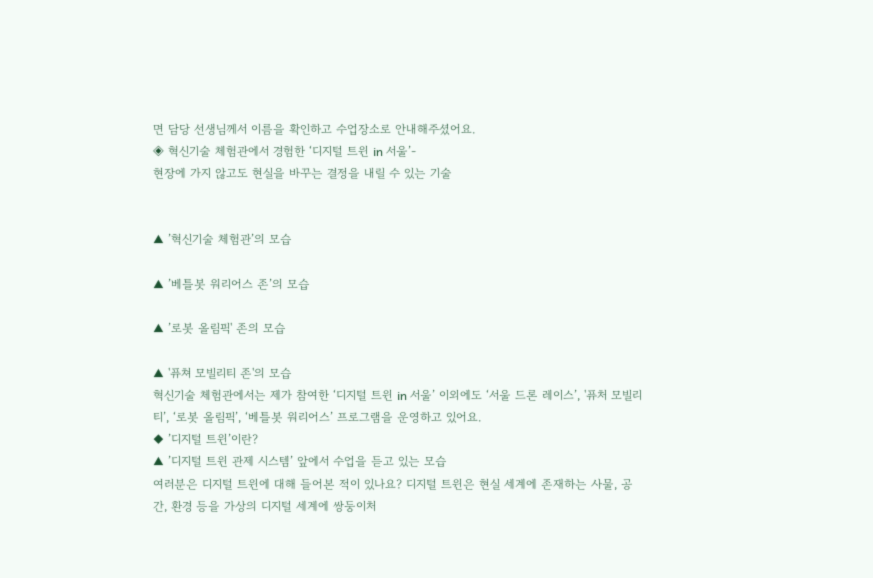면 담당 선생님께서 이름을 확인하고 수업장소로 안내해주셨어요.
◈ 혁신기술 체험관에서 경험한 ‘디지털 트윈 in 서울’-
현장에 가지 않고도 현실을 바꾸는 결정을 내릴 수 있는 기술


▲ ’혁신기술 체험관’의 모습

▲ ’베틀봇 워리어스 존’의 모습

▲ ’로봇 올림픽' 존의 모습

▲ '퓨쳐 모빌리티 존'의 모습
혁신기술 체험관에서는 제가 참여한 ‘디지털 트윈 in 서울’ 이외에도 ‘서울 드론 레이스’, '퓨처 모빌리티’, ‘로봇 올림픽’, ‘베틀봇 워리어스’ 프로그램을 운영하고 있어요.
◆ ’디지털 트윈’이란?
▲ ’디지털 트윈 관제 시스템’ 앞에서 수업을 듣고 있는 모습
여러분은 디지털 트윈에 대해 들어본 적이 있나요? 디지털 트윈은 현실 세계에 존재하는 사물, 공간, 환경 등을 가상의 디지털 세계에 쌍둥이처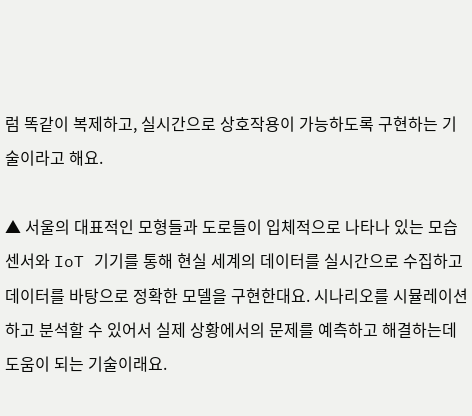럼 똑같이 복제하고, 실시간으로 상호작용이 가능하도록 구현하는 기술이라고 해요.

▲ 서울의 대표적인 모형들과 도로들이 입체적으로 나타나 있는 모습
센서와 IoT 기기를 통해 현실 세계의 데이터를 실시간으로 수집하고 데이터를 바탕으로 정확한 모델을 구현한대요. 시나리오를 시뮬레이션하고 분석할 수 있어서 실제 상황에서의 문제를 예측하고 해결하는데 도움이 되는 기술이래요.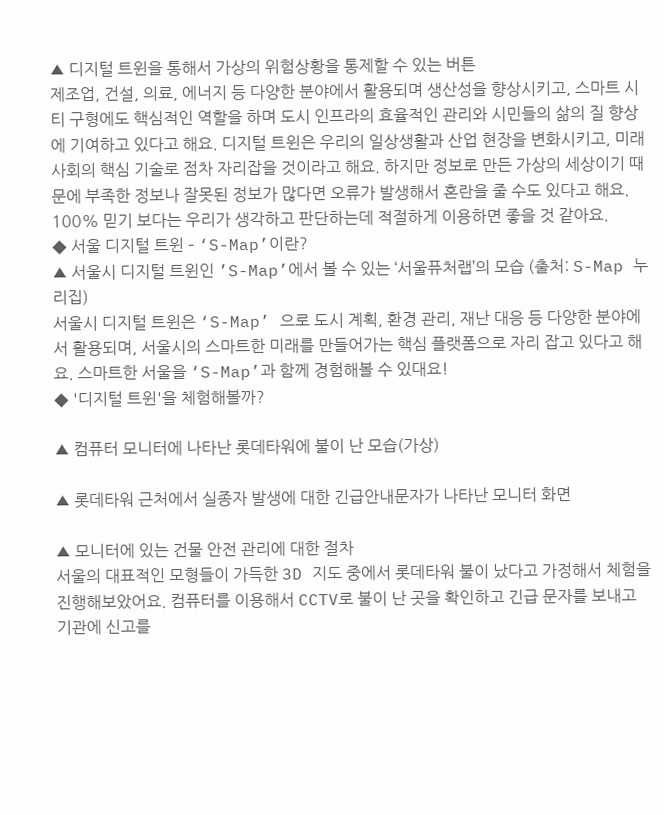▲ 디지털 트윈을 통해서 가상의 위험상황을 통제할 수 있는 버튼
제조업, 건설, 의료, 에너지 등 다양한 분야에서 활용되며 생산성을 향상시키고, 스마트 시티 구형에도 핵심적인 역할을 하며 도시 인프라의 효율적인 관리와 시민들의 삶의 질 향상에 기여하고 있다고 해요. 디지털 트윈은 우리의 일상생활과 산업 현장을 변화시키고, 미래 사회의 핵심 기술로 점차 자리잡을 것이라고 해요. 하지만 정보로 만든 가상의 세상이기 때문에 부족한 정보나 잘못된 정보가 많다면 오류가 발생해서 혼란을 줄 수도 있다고 해요. 100% 믿기 보다는 우리가 생각하고 판단하는데 적절하게 이용하면 좋을 것 같아요.
◆ 서울 디지털 트윈 – ‘S-Map’이란?
▲ 서울시 디지털 트윈인 ’S-Map’에서 볼 수 있는 ‘서울퓨처랩’의 모습 (출처: S-Map 누리집)
서울시 디지털 트윈은 ‘S-Map’ 으로 도시 계획, 환경 관리, 재난 대응 등 다양한 분야에서 활용되며, 서울시의 스마트한 미래를 만들어가는 핵심 플랫폼으로 자리 잡고 있다고 해요. 스마트한 서울을 ‘S-Map’과 함께 경험해볼 수 있대요!
◆ '디지털 트윈'을 체험해볼까?

▲ 컴퓨터 모니터에 나타난 롯데타워에 불이 난 모습(가상)

▲ 롯데타워 근처에서 실종자 발생에 대한 긴급안내문자가 나타난 모니터 화면

▲ 모니터에 있는 건물 안전 관리에 대한 절차
서울의 대표적인 모형들이 가득한 3D 지도 중에서 롯데타워 불이 났다고 가정해서 체험을 진행해보았어요. 컴퓨터를 이용해서 CCTV로 불이 난 곳을 확인하고 긴급 문자를 보내고 기관에 신고를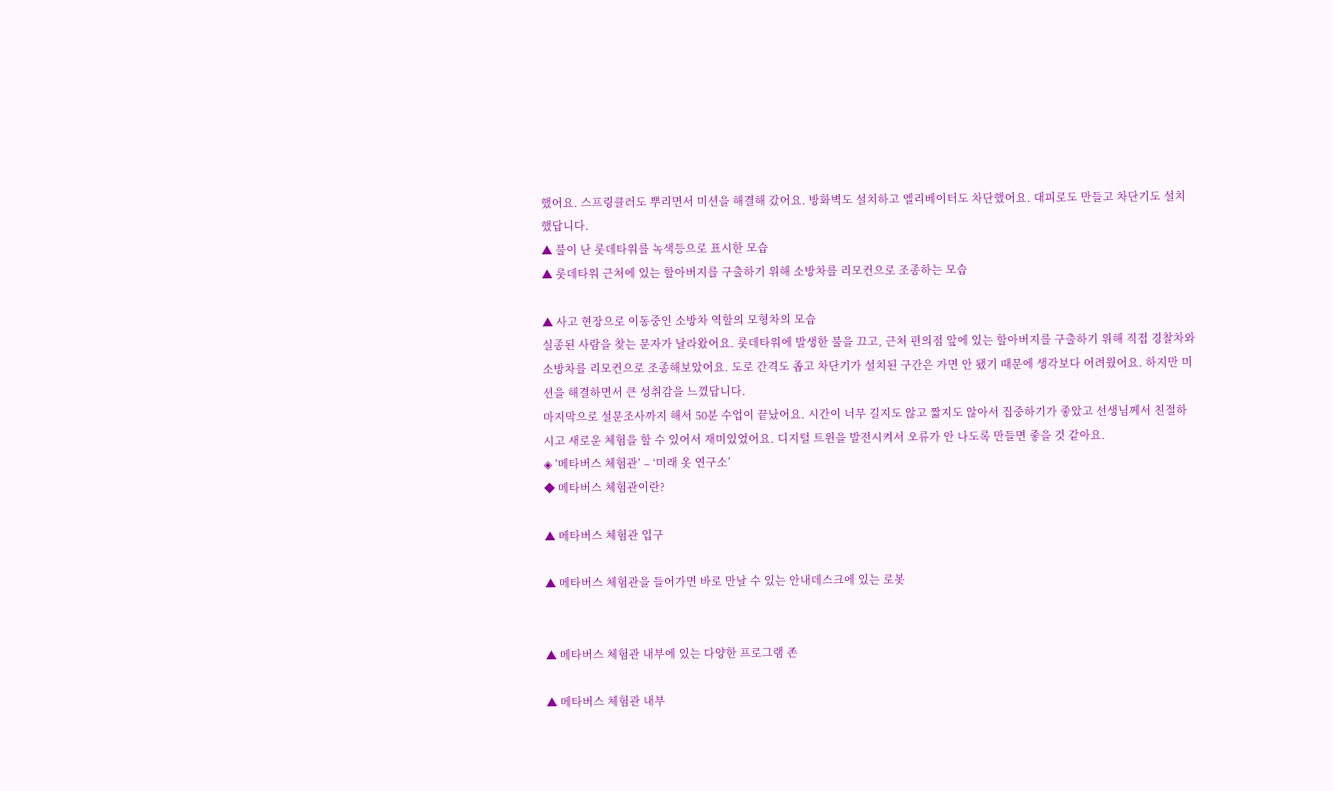했어요. 스프링클러도 뿌리면서 미션을 해결해 갔어요. 방화벽도 설치하고 엘리베이터도 차단했어요. 대피로도 만들고 차단기도 설치했답니다.
▲ 불이 난 롯데타워를 녹색등으로 표시한 모습
▲ 롯데타워 근처에 있는 할아버지를 구출하기 위해 소방차를 리모컨으로 조종하는 모습

▲ 사고 현장으로 이동중인 소방차 역할의 모형차의 모습
실종된 사람을 찾는 문자가 날라왔어요. 롯데타워에 발생한 불을 끄고, 근처 편의점 앞에 있는 할아버지를 구출하기 위해 직접 경찰차와 소방차를 리모컨으로 조종해보았어요. 도로 간격도 좁고 차단기가 설치된 구간은 가면 안 됐기 때문에 생각보다 어려웠어요. 하지만 미션을 해결하면서 큰 성취감을 느꼈답니다.
마지막으로 설문조사까지 해서 50분 수업이 끝났어요. 시간이 너무 길지도 않고 짧지도 않아서 집중하기가 좋았고 선생님께서 친절하시고 새로운 체험을 할 수 있어서 재미있었어요. 디지털 트윈을 발전시켜서 오류가 안 나도록 만들면 좋을 것 같아요.
◈ ’메타버스 체험관’ – ‘미래 옷 연구소’
◆ 메타버스 체험관이란?

▲ 메타버스 체험관 입구

▲ 메타버스 체험관을 들어가면 바로 만날 수 있는 안내데스크에 있는 로봇


▲ 메타버스 체험관 내부에 있는 다양한 프로그램 존

▲ 메타버스 체험관 내부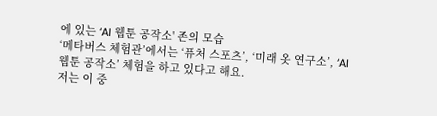에 있는 ‘AI 웹툰 공작소' 존의 모습
‘메타버스 체험관’에서는 ‘퓨처 스포츠’, ‘미래 옷 연구소’, ‘AI 웹툰 공작소’ 체험을 하고 있다고 해요.
저는 이 중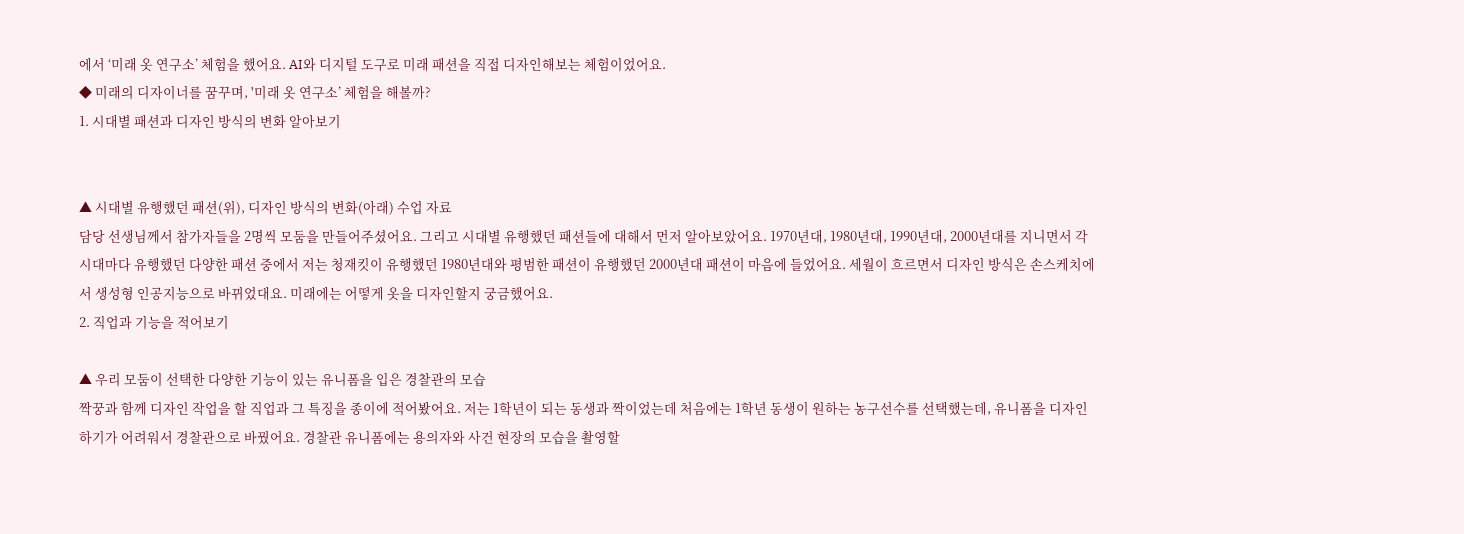에서 ‘미래 옷 연구소’ 체험을 했어요. AI와 디지털 도구로 미래 패션을 직접 디자인해보는 체험이었어요.
◆ 미래의 디자이너를 꿈꾸며, '미래 옷 연구소’ 체험을 해볼까?
1. 시대별 패션과 디자인 방식의 변화 알아보기


▲ 시대별 유행했던 패션(위), 디자인 방식의 변화(아래) 수업 자료
담당 선생님께서 참가자들을 2명씩 모둠을 만들어주셨어요. 그리고 시대별 유행했던 패션들에 대해서 먼저 알아보았어요. 1970년대, 1980년대, 1990년대, 2000년대를 지니면서 각 시대마다 유행했던 다양한 패션 중에서 저는 청재킷이 유행했던 1980년대와 평범한 패션이 유행했던 2000년대 패션이 마음에 들었어요. 세월이 흐르면서 디자인 방식은 손스케치에서 생성형 인공지능으로 바뀌었대요. 미래에는 어떻게 옷을 디자인할지 궁금했어요.
2. 직업과 기능을 적어보기

▲ 우리 모둠이 선택한 다양한 기능이 있는 유니폼을 입은 경찰관의 모습
짝꿍과 함께 디자인 작업을 할 직업과 그 특징을 종이에 적어봤어요. 저는 1학년이 되는 동생과 짝이었는데 처음에는 1학년 동생이 원하는 농구선수를 선택했는데, 유니폼을 디자인 하기가 어려워서 경찰관으로 바꿨어요. 경찰관 유니폼에는 용의자와 사건 현장의 모습을 촬영할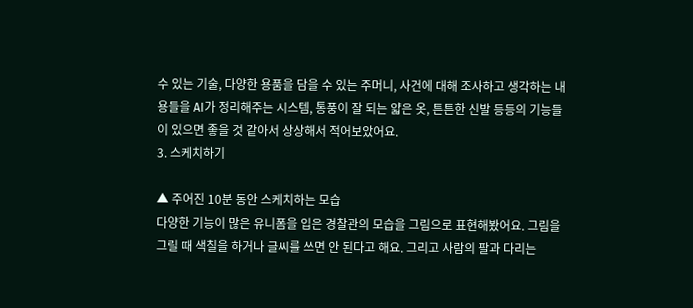수 있는 기술, 다양한 용품을 담을 수 있는 주머니, 사건에 대해 조사하고 생각하는 내용들을 AI가 정리해주는 시스템, 통풍이 잘 되는 얇은 옷, 튼튼한 신발 등등의 기능들이 있으면 좋을 것 같아서 상상해서 적어보았어요.
3. 스케치하기

▲ 주어진 10분 동안 스케치하는 모습
다양한 기능이 많은 유니폼을 입은 경찰관의 모습을 그림으로 표현해봤어요. 그림을 그릴 때 색칠을 하거나 글씨를 쓰면 안 된다고 해요. 그리고 사람의 팔과 다리는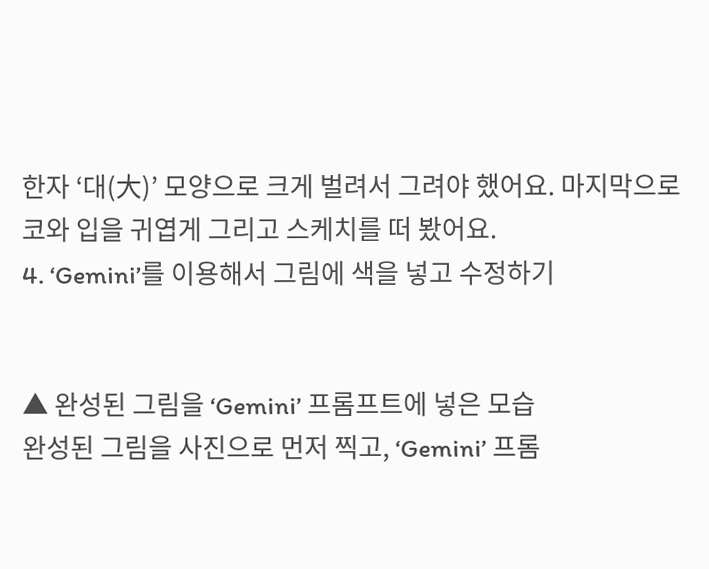한자 ‘대(大)’ 모양으로 크게 벌려서 그려야 했어요. 마지막으로 코와 입을 귀엽게 그리고 스케치를 떠 봤어요.
4. ‘Gemini’를 이용해서 그림에 색을 넣고 수정하기


▲ 완성된 그림을 ‘Gemini’ 프롬프트에 넣은 모습
완성된 그림을 사진으로 먼저 찍고, ‘Gemini’ 프롬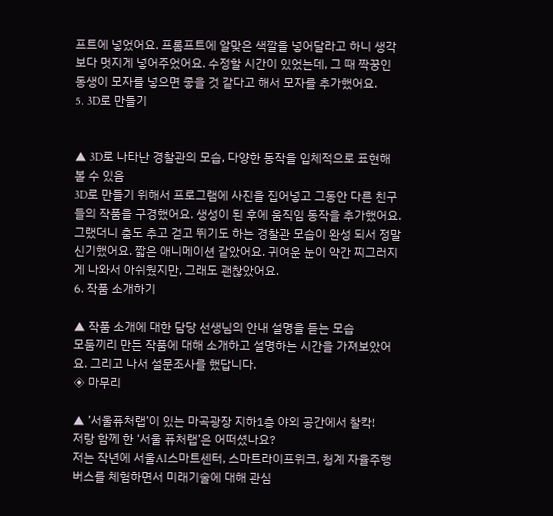프트에 넣었어요. 프롬프트에 알맞은 색깔을 넣어달라고 하니 생각보다 멋지게 넣어주었어요. 수정할 시간이 있었는데, 그 때 짝꿍인 동생이 모자를 넣으면 좋을 것 같다고 해서 모자를 추가했어요.
5. 3D로 만들기


▲ 3D로 나타난 경찰관의 모습, 다양한 동작을 입체적으로 표현해 볼 수 있음
3D로 만들기 위해서 프로그램에 사진을 집어넣고 그동안 다른 친구들의 작품을 구경했어요. 생성이 된 후에 움직임 동작을 추가했어요. 그랬더니 춤도 추고 걷고 뛰기도 하는 경찰관 모습이 완성 되서 정말 신기했어요. 짧은 애니메이션 같았어요. 귀여운 눈이 약간 찌그러지게 나와서 아쉬웠지만, 그래도 괜찮았어요.
6. 작품 소개하기

▲ 작품 소개에 대한 담당 선생님의 안내 설명을 듣는 모습
모둠끼리 만든 작품에 대해 소개하고 설명하는 시간을 가져보았어요. 그리고 나서 설문조사를 했답니다.
◈ 마무리

▲ ’서울퓨처랩’이 있는 마곡광장 지하1층 야외 공간에서 찰칵!
저랑 함께 한 ‘서울 퓨처랩’은 어떠셨나요?
저는 작년에 서울AI스마트센터, 스마트라이프위크, 청계 자율주행 버스를 체험하면서 미래기술에 대해 관심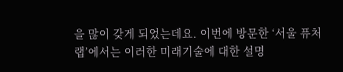을 많이 갖게 되었는데요. 이번에 방문한 ‘서울 퓨처랩’에서는 이러한 미래기술에 대한 설명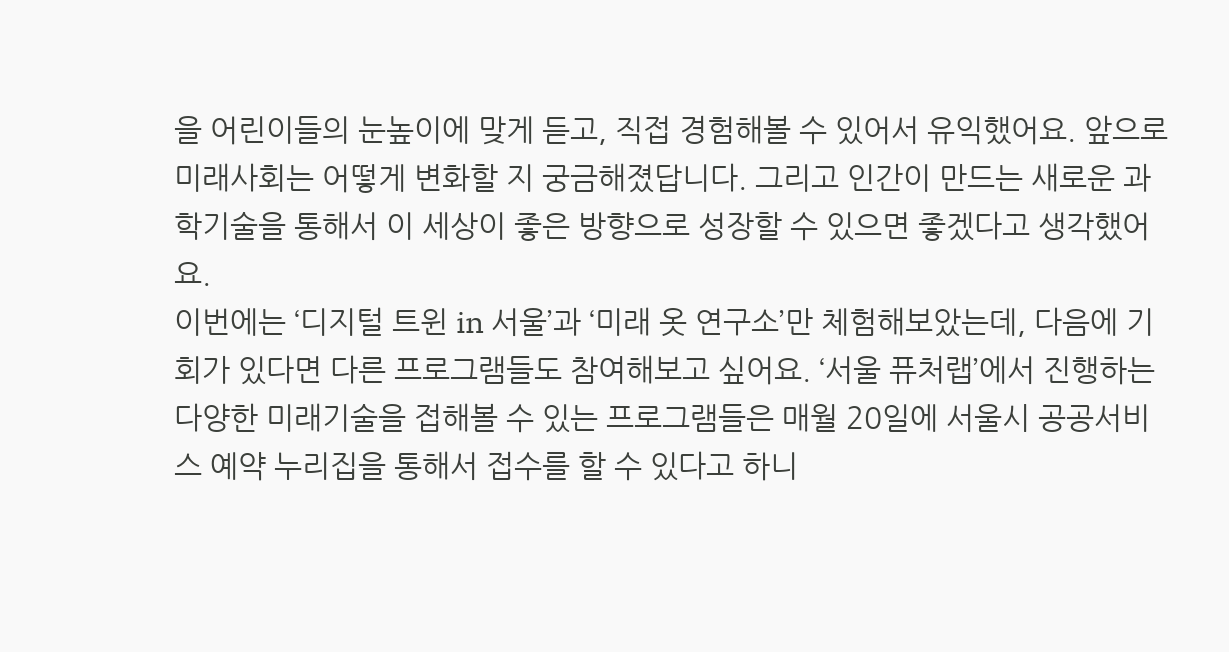을 어린이들의 눈높이에 맞게 듣고, 직접 경험해볼 수 있어서 유익했어요. 앞으로 미래사회는 어떻게 변화할 지 궁금해졌답니다. 그리고 인간이 만드는 새로운 과학기술을 통해서 이 세상이 좋은 방향으로 성장할 수 있으면 좋겠다고 생각했어요.
이번에는 ‘디지털 트윈 in 서울’과 ‘미래 옷 연구소’만 체험해보았는데, 다음에 기회가 있다면 다른 프로그램들도 참여해보고 싶어요. ‘서울 퓨처랩’에서 진행하는 다양한 미래기술을 접해볼 수 있는 프로그램들은 매월 20일에 서울시 공공서비스 예약 누리집을 통해서 접수를 할 수 있다고 하니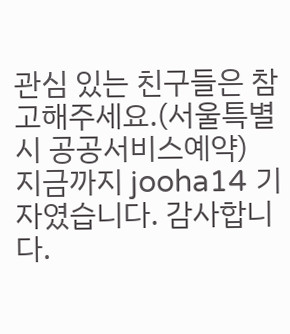관심 있는 친구들은 참고해주세요.(서울특별시 공공서비스예약)
지금까지 jooha14 기자였습니다. 감사합니다.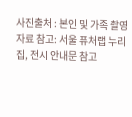사진출처 : 본인 및 가족 촬영
자료 참고: 서울 퓨처랩 누리집, 전시 안내문 참고